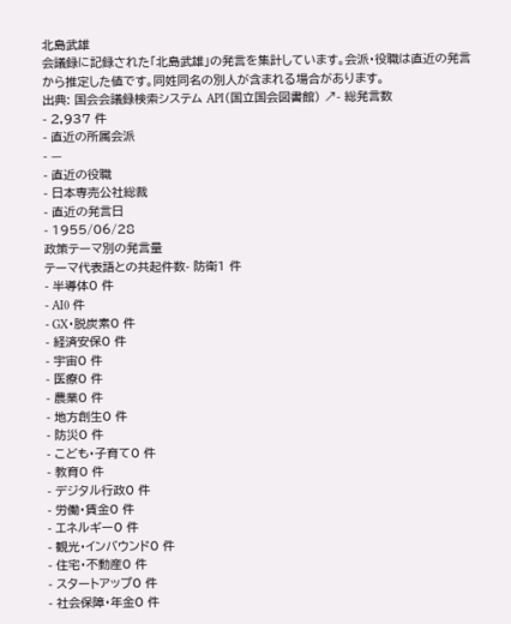北島武雄
会議録に記録された「北島武雄」の発言を集計しています。会派・役職は直近の発言から推定した値です。同姓同名の別人が含まれる場合があります。
出典: 国会会議録検索システム API(国立国会図書館) ↗- 総発言数
- 2,937 件
- 直近の所属会派
- —
- 直近の役職
- 日本専売公社総裁
- 直近の発言日
- 1955/06/28
政策テーマ別の発言量
テーマ代表語との共起件数- 防衛1 件
- 半導体0 件
- AI0 件
- GX・脱炭素0 件
- 経済安保0 件
- 宇宙0 件
- 医療0 件
- 農業0 件
- 地方創生0 件
- 防災0 件
- こども・子育て0 件
- 教育0 件
- デジタル行政0 件
- 労働・賃金0 件
- エネルギー0 件
- 観光・インバウンド0 件
- 住宅・不動産0 件
- スタートアップ0 件
- 社会保障・年金0 件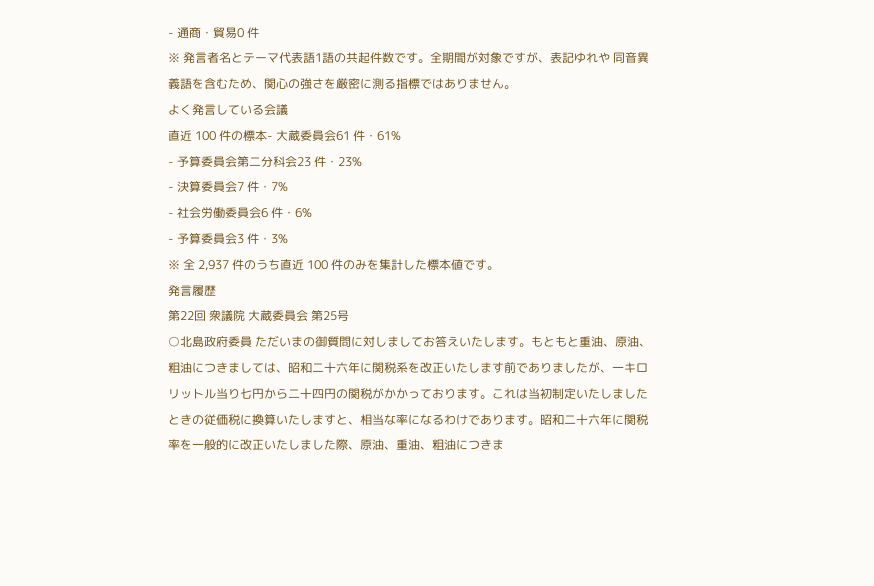- 通商・貿易0 件
※ 発言者名とテーマ代表語1語の共起件数です。全期間が対象ですが、表記ゆれや 同音異義語を含むため、関心の強さを厳密に測る指標ではありません。
よく発言している会議
直近 100 件の標本- 大蔵委員会61 件・61%
- 予算委員会第二分科会23 件・23%
- 決算委員会7 件・7%
- 社会労働委員会6 件・6%
- 予算委員会3 件・3%
※ 全 2,937 件のうち直近 100 件のみを集計した標本値です。
発言履歴
第22回 衆議院 大蔵委員会 第25号
○北島政府委員 ただいまの御質問に対しましてお答えいたします。もともと重油、原油、粗油につきましては、昭和二十六年に関税系を改正いたします前でありましたが、一キロリットル当り七円から二十四円の関税がかかっております。これは当初制定いたしましたときの従価税に換算いたしますと、相当な率になるわけであります。昭和二十六年に関税率を一般的に改正いたしました際、原油、重油、粗油につきま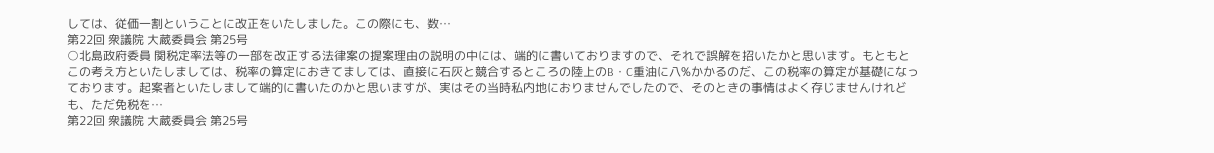しては、従価一割ということに改正をいたしました。この際にも、数…
第22回 衆議院 大蔵委員会 第25号
○北島政府委員 関税定率法等の一部を改正する法律案の提案理由の説明の中には、端的に書いておりますので、それで誤解を招いたかと思います。もともとこの考え方といたしましては、税率の算定におきてましては、直接に石灰と競合するところの陸上のB・C重油に八%かかるのだ、この税率の算定が基礎になっております。起案者といたしまして端的に書いたのかと思いますが、実はその当時私内地におりませんでしたので、そのときの事情はよく存じませんけれども、ただ免税を…
第22回 衆議院 大蔵委員会 第25号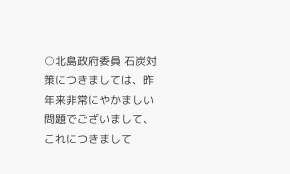○北島政府委員 石炭対策につきましては、昨年来非常にやかましい問題でございまして、これにつきまして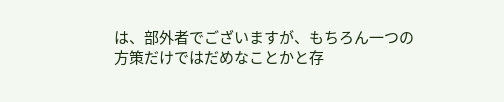は、部外者でございますが、もちろん一つの方策だけではだめなことかと存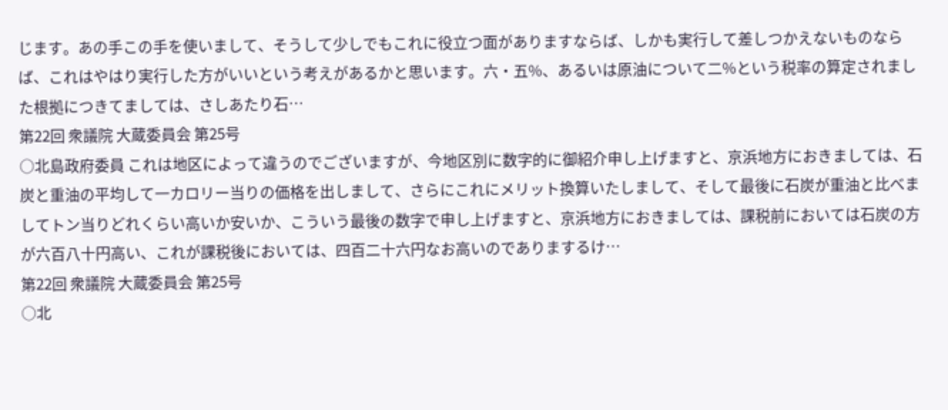じます。あの手この手を使いまして、そうして少しでもこれに役立つ面がありますならば、しかも実行して差しつかえないものならば、これはやはり実行した方がいいという考えがあるかと思います。六・五%、あるいは原油について二%という税率の算定されました根拠につきてましては、さしあたり石…
第22回 衆議院 大蔵委員会 第25号
○北島政府委員 これは地区によって違うのでございますが、今地区別に数字的に御紹介申し上げますと、京浜地方におきましては、石炭と重油の平均して一カロリー当りの価格を出しまして、さらにこれにメリット換算いたしまして、そして最後に石炭が重油と比べましてトン当りどれくらい高いか安いか、こういう最後の数字で申し上げますと、京浜地方におきましては、課税前においては石炭の方が六百八十円高い、これが課税後においては、四百二十六円なお高いのでありまするけ…
第22回 衆議院 大蔵委員会 第25号
○北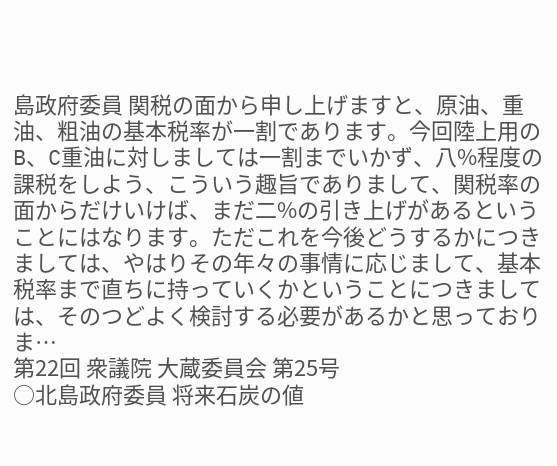島政府委員 関税の面から申し上げますと、原油、重油、粗油の基本税率が一割であります。今回陸上用のB、C重油に対しましては一割までいかず、八%程度の課税をしよう、こういう趣旨でありまして、関税率の面からだけいけば、まだ二%の引き上げがあるということにはなります。ただこれを今後どうするかにつきましては、やはりその年々の事情に応じまして、基本税率まで直ちに持っていくかということにつきましては、そのつどよく検討する必要があるかと思っておりま…
第22回 衆議院 大蔵委員会 第25号
○北島政府委員 将来石炭の値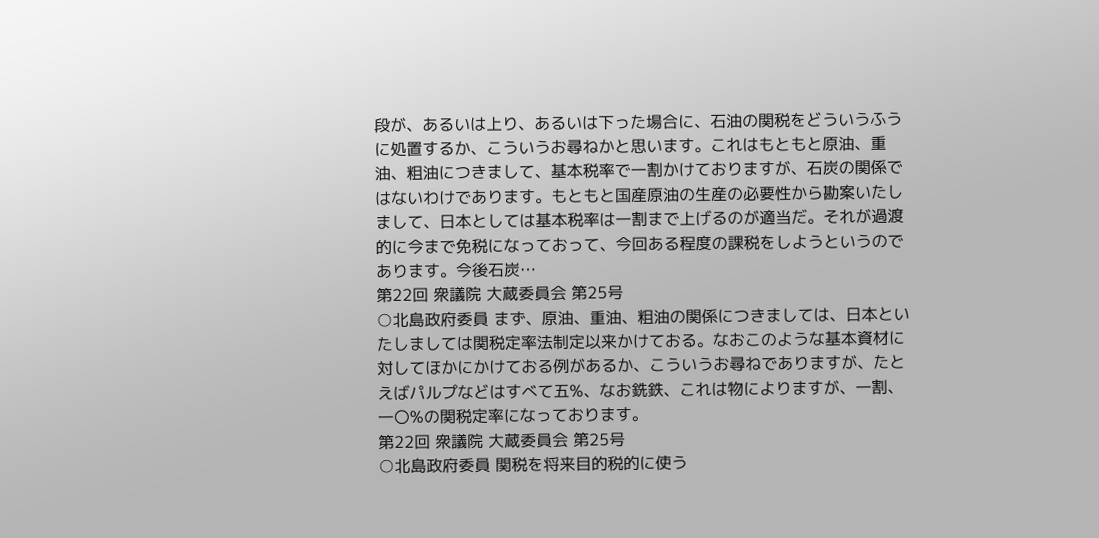段が、あるいは上り、あるいは下った場合に、石油の関税をどういうふうに処置するか、こういうお尋ねかと思います。これはもともと原油、重油、粗油につきまして、基本税率で一割かけておりますが、石炭の関係ではないわけであります。もともと国産原油の生産の必要性から勘案いたしまして、日本としては基本税率は一割まで上げるのが適当だ。それが過渡的に今まで免税になっておって、今回ある程度の課税をしようというのであります。今後石炭…
第22回 衆議院 大蔵委員会 第25号
○北島政府委員 まず、原油、重油、粗油の関係につきましては、日本といたしましては関税定率法制定以来かけておる。なおこのような基本資材に対してほかにかけておる例があるか、こういうお尋ねでありますが、たとえばパルプなどはすべて五%、なお銑鉄、これは物によりますが、一割、一〇%の関税定率になっております。
第22回 衆議院 大蔵委員会 第25号
○北島政府委員 関税を将来目的税的に使う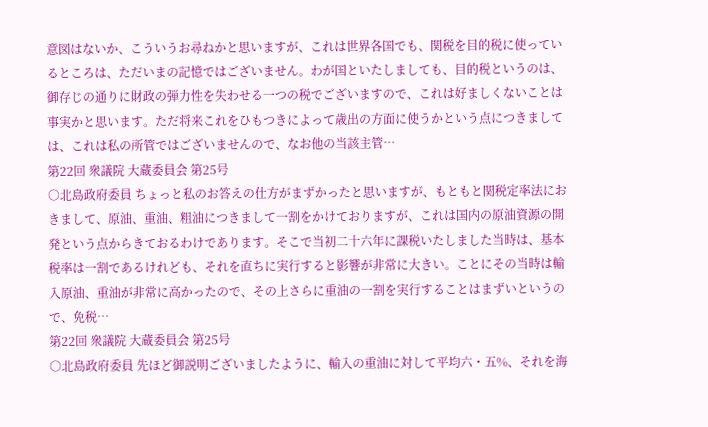意図はないか、こういうお尋ねかと思いますが、これは世界各国でも、関税を目的税に使っているところは、ただいまの記憶ではございません。わが国といたしましても、目的税というのは、御存じの通りに財政の弾力性を失わせる一つの税でございますので、これは好ましくないことは事実かと思います。ただ将来これをひもつきによって歳出の方面に使うかという点につきましては、これは私の所管ではございませんので、なお他の当該主管…
第22回 衆議院 大蔵委員会 第25号
○北島政府委員 ちょっと私のお答えの仕方がまずかったと思いますが、もともと関税定率法におきまして、原油、重油、粗油につきまして一割をかけておりますが、これは国内の原油資源の開発という点からきておるわけであります。そこで当初二十六年に課税いたしました当時は、基本税率は一割であるけれども、それを直ちに実行すると影響が非常に大きい。ことにその当時は輸入原油、重油が非常に高かったので、その上さらに重油の一割を実行することはまずいというので、免税…
第22回 衆議院 大蔵委員会 第25号
○北島政府委員 先ほど御説明ございましたように、輸入の重油に対して平均六・五%、それを海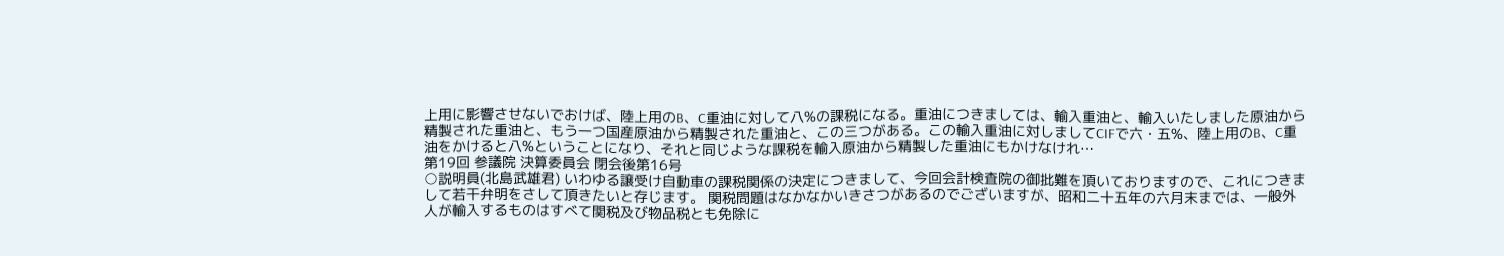上用に影響させないでおけば、陸上用のB、C重油に対して八%の課税になる。重油につきましては、輸入重油と、輸入いたしました原油から精製された重油と、もう一つ国産原油から精製された重油と、この三つがある。この輸入重油に対しましてCIFで六・五%、陸上用のB、C重油をかけると八%ということになり、それと同じような課税を輸入原油から精製した重油にもかけなけれ…
第19回 参議院 決算委員会 閉会後第16号
○説明員(北島武雄君) いわゆる譲受け自動車の課税関係の決定につきまして、今回会計検査院の御批難を頂いておりますので、これにつきまして若干弁明をさして頂きたいと存じます。 関税問題はなかなかいきさつがあるのでございますが、昭和二十五年の六月末までは、一般外人が輸入するものはすべて関税及び物品税とも免除に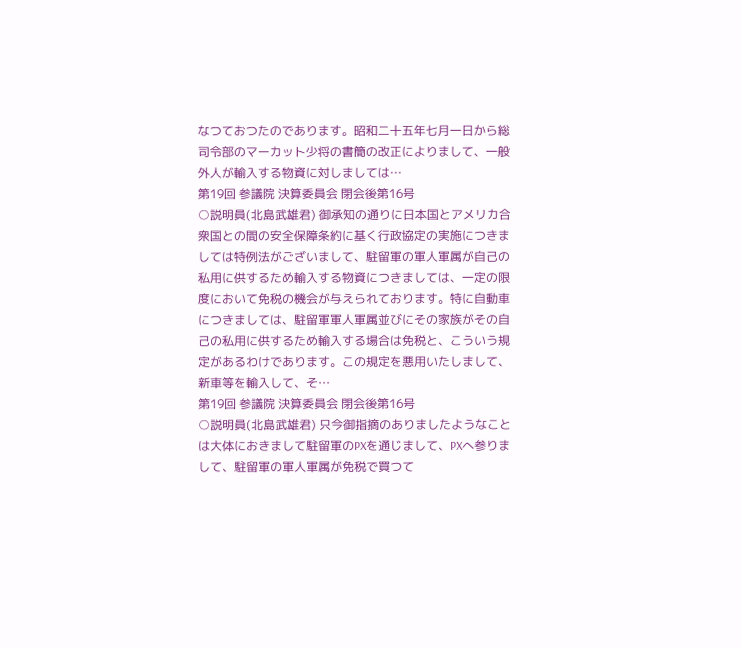なつておつたのであります。昭和二十五年七月一日から総司令部のマーカット少将の書簡の改正によりまして、一般外人が輸入する物資に対しましては…
第19回 参議院 決算委員会 閉会後第16号
○説明員(北島武雄君) 御承知の通りに日本国とアメリカ合衆国との間の安全保障条約に基く行政協定の実施につきましては特例法がございまして、駐留軍の軍人軍属が自己の私用に供するため輸入する物資につきましては、一定の限度において免税の機会が与えられております。特に自動車につきましては、駐留軍軍人軍属並びにその家族がその自己の私用に供するため輸入する場合は免税と、こういう規定があるわけであります。この規定を悪用いたしまして、新車等を輸入して、そ…
第19回 参議院 決算委員会 閉会後第16号
○説明員(北島武雄君) 只今御指摘のありましたようなことは大体におきまして駐留軍のPXを通じまして、PXへ参りまして、駐留軍の軍人軍属が免税で買つて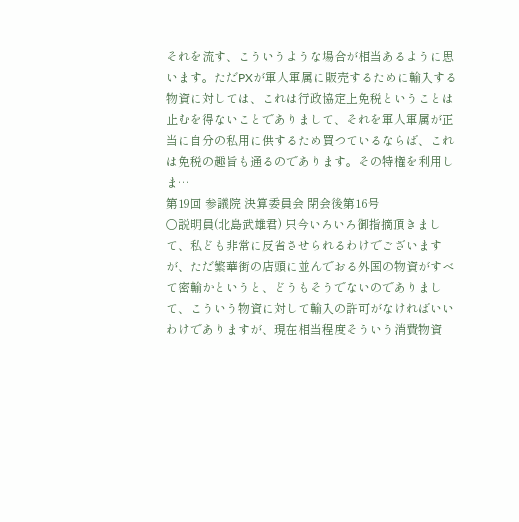それを流す、こういうような場合が相当あるように思います。ただPXが軍人軍属に販売するために輸入する物資に対しては、これは行政協定上免税ということは止むを得ないことでありまして、それを軍人軍属が正当に自分の私用に供するため買つているならば、これは免税の趣旨も通るのであります。その特権を利用しま…
第19回 参議院 決算委員会 閉会後第16号
○説明員(北島武雄君) 只今いろいろ御指摘頂きまして、私ども非常に反省させられるわけでございますが、ただ繁華街の店頭に並んでおる外国の物資がすべて密輸かというと、どうもそうでないのでありまして、こういう物資に対して輸入の許可がなければいいわけでありますが、現在相当程度そういう消費物資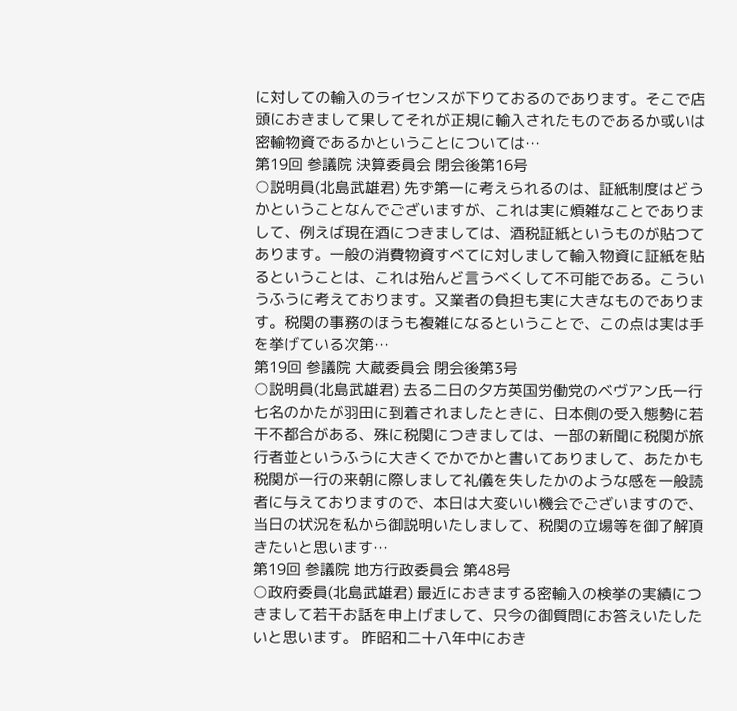に対しての輸入のライセンスが下りておるのであります。そこで店頭におきまして果してそれが正規に輸入されたものであるか或いは密輸物資であるかということについては…
第19回 参議院 決算委員会 閉会後第16号
○説明員(北島武雄君) 先ず第一に考えられるのは、証紙制度はどうかということなんでございますが、これは実に煩雑なことでありまして、例えば現在酒につきましては、酒税証紙というものが貼つてあります。一般の消費物資すべてに対しまして輸入物資に証紙を貼るということは、これは殆んど言うべくして不可能である。こういうふうに考えております。又業者の負担も実に大きなものであります。税関の事務のほうも複雑になるということで、この点は実は手を挙げている次第…
第19回 参議院 大蔵委員会 閉会後第3号
○説明員(北島武雄君) 去る二日の夕方英国労働党のベヴアン氏一行七名のかたが羽田に到着されましたときに、日本側の受入態勢に若干不都合がある、殊に税関につきましては、一部の新聞に税関が旅行者並というふうに大きくでかでかと書いてありまして、あたかも税関が一行の来朝に際しまして礼儀を失したかのような感を一般読者に与えておりますので、本日は大変いい機会でございますので、当日の状況を私から御説明いたしまして、税関の立場等を御了解頂きたいと思います…
第19回 参議院 地方行政委員会 第48号
○政府委員(北島武雄君) 最近におきまする密輸入の検挙の実績につきまして若干お話を申上げまして、只今の御質問にお答えいたしたいと思います。 昨昭和二十八年中におき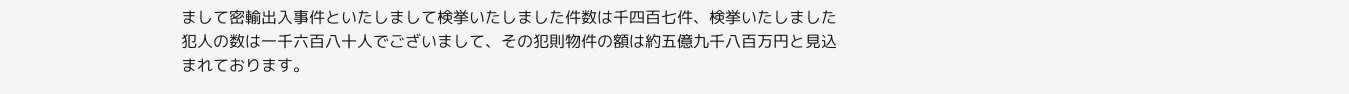まして密輸出入事件といたしまして検挙いたしました件数は千四百七件、検挙いたしました犯人の数は一千六百八十人でございまして、その犯則物件の額は約五億九千八百万円と見込まれております。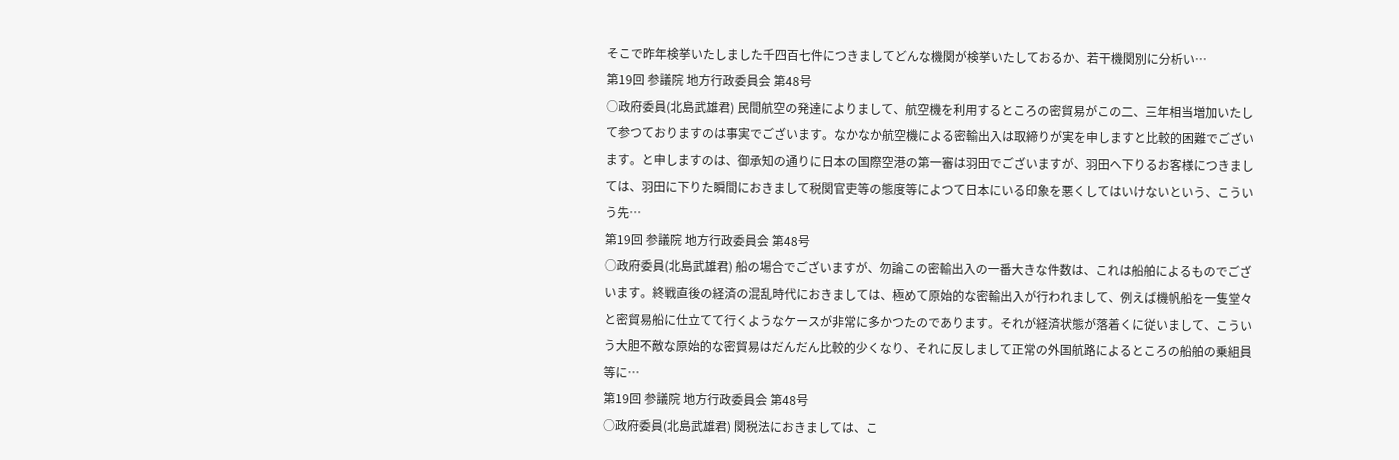そこで昨年検挙いたしました千四百七件につきましてどんな機関が検挙いたしておるか、若干機関別に分析い…
第19回 参議院 地方行政委員会 第48号
○政府委員(北島武雄君) 民間航空の発達によりまして、航空機を利用するところの密貿易がこの二、三年相当増加いたして参つておりますのは事実でございます。なかなか航空機による密輸出入は取締りが実を申しますと比較的困難でございます。と申しますのは、御承知の通りに日本の国際空港の第一審は羽田でございますが、羽田へ下りるお客様につきましては、羽田に下りた瞬間におきまして税関官吏等の態度等によつて日本にいる印象を悪くしてはいけないという、こういう先…
第19回 参議院 地方行政委員会 第48号
○政府委員(北島武雄君) 船の場合でございますが、勿論この密輸出入の一番大きな件数は、これは船舶によるものでございます。終戦直後の経済の混乱時代におきましては、極めて原始的な密輸出入が行われまして、例えば機帆船を一隻堂々と密貿易船に仕立てて行くようなケースが非常に多かつたのであります。それが経済状態が落着くに従いまして、こういう大胆不敵な原始的な密貿易はだんだん比較的少くなり、それに反しまして正常の外国航路によるところの船舶の乗組員等に…
第19回 参議院 地方行政委員会 第48号
○政府委員(北島武雄君) 関税法におきましては、こ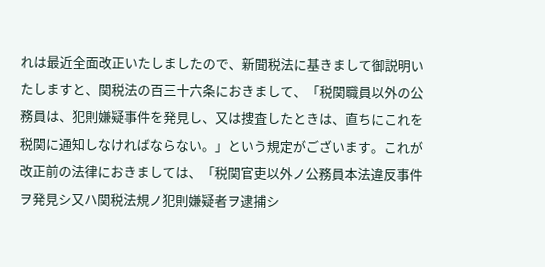れは最近全面改正いたしましたので、新聞税法に基きまして御説明いたしますと、関税法の百三十六条におきまして、「税関職員以外の公務員は、犯則嫌疑事件を発見し、又は捜査したときは、直ちにこれを税関に通知しなければならない。」という規定がございます。これが改正前の法律におきましては、「税関官吏以外ノ公務員本法違反事件ヲ発見シ又ハ関税法規ノ犯則嫌疑者ヲ逮捕シ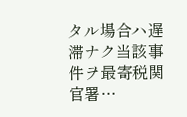タル場合ハ遅滞ナク当該事件ヲ最寄税関官署…